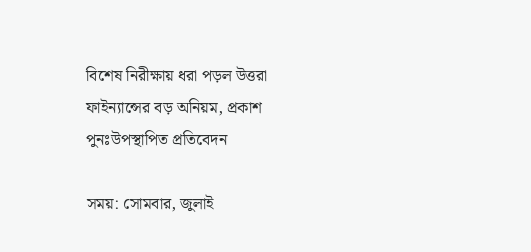বিশেষ নিরীক্ষায় ধরা পড়ল উত্তরা ফাইন্যান্সের বড় অনিয়ম, প্রকাশ পুনঃউপস্থাপিত প্রতিবেদন

সময়: সোমবার, জুলাই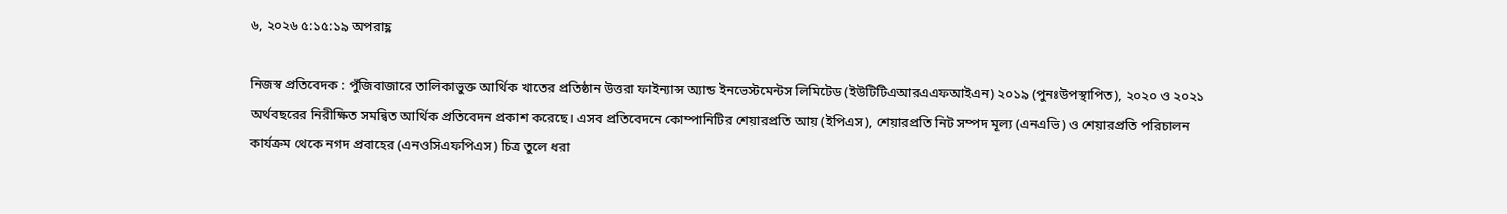৬, ২০২৬ ৫:১৫:১৯ অপরাহ্ণ

নিজস্ব প্রতিবেদক : পুঁজিবাজারে তালিকাভুক্ত আর্থিক খাতের প্রতিষ্ঠান উত্তরা ফাইন্যান্স অ্যান্ড ইনভেস্টমেন্টস লিমিটেড (ইউটিটিএআরএএফআইএন) ২০১৯ (পুনঃউপস্থাপিত), ২০২০ ও ২০২১ অর্থবছরের নিরীক্ষিত সমন্বিত আর্থিক প্রতিবেদন প্রকাশ করেছে। এসব প্রতিবেদনে কোম্পানিটির শেয়ারপ্রতি আয় (ইপিএস), শেয়ারপ্রতি নিট সম্পদ মূল্য (এনএভি) ও শেয়ারপ্রতি পরিচালন কার্যক্রম থেকে নগদ প্রবাহের (এনওসিএফপিএস) চিত্র তুলে ধরা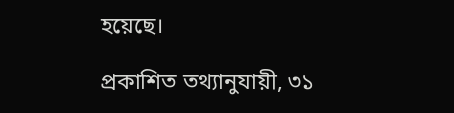হয়েছে।

প্রকাশিত তথ্যানুযায়ী, ৩১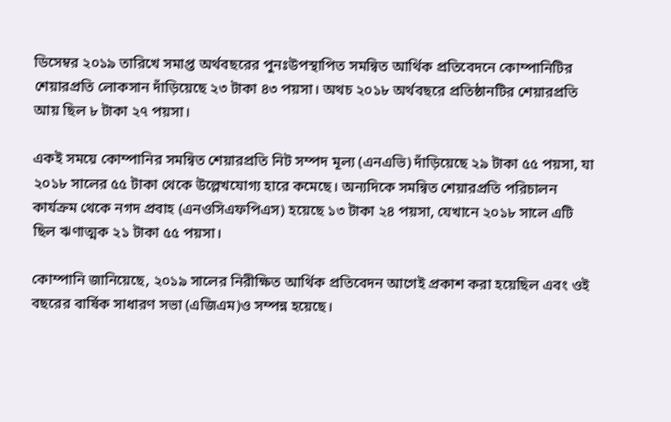ডিসেম্বর ২০১৯ তারিখে সমাপ্ত অর্থবছরের পুনঃউপস্থাপিত সমন্বিত আর্থিক প্রতিবেদনে কোম্পানিটির শেয়ারপ্রতি লোকসান দাঁড়িয়েছে ২৩ টাকা ৪৩ পয়সা। অথচ ২০১৮ অর্থবছরে প্রতিষ্ঠানটির শেয়ারপ্রতি আয় ছিল ৮ টাকা ২৭ পয়সা।

একই সময়ে কোম্পানির সমন্বিত শেয়ারপ্রতি নিট সম্পদ মূল্য (এনএভি) দাঁড়িয়েছে ২৯ টাকা ৫৫ পয়সা, যা ২০১৮ সালের ৫৫ টাকা থেকে উল্লেখযোগ্য হারে কমেছে। অন্যদিকে সমন্বিত শেয়ারপ্রতি পরিচালন কার্যক্রম থেকে নগদ প্রবাহ (এনওসিএফপিএস) হয়েছে ১৩ টাকা ২৪ পয়সা, যেখানে ২০১৮ সালে এটি ছিল ঋণাত্মক ২১ টাকা ৫৫ পয়সা।

কোম্পানি জানিয়েছে, ২০১৯ সালের নিরীক্ষিত আর্থিক প্রতিবেদন আগেই প্রকাশ করা হয়েছিল এবং ওই বছরের বার্ষিক সাধারণ সভা (এজিএম)ও সম্পন্ন হয়েছে।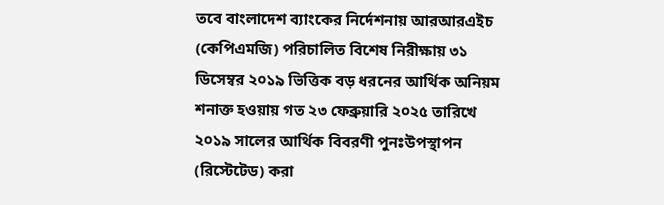তবে বাংলাদেশ ব্যাংকের নির্দেশনায় আরআরএইচ (কেপিএমজি) পরিচালিত বিশেষ নিরীক্ষায় ৩১ ডিসেম্বর ২০১৯ ভিত্তিক বড় ধরনের আর্থিক অনিয়ম শনাক্ত হওয়ায় গত ২৩ ফেব্রুয়ারি ২০২৫ তারিখে ২০১৯ সালের আর্থিক বিবরণী পুনঃউপস্থাপন (রিস্টেটেড) করা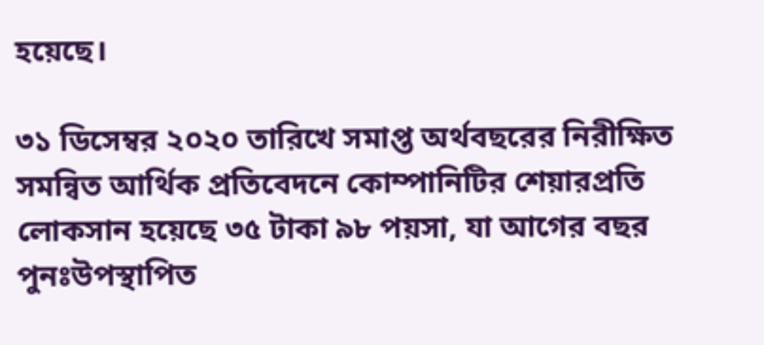হয়েছে।

৩১ ডিসেম্বর ২০২০ তারিখে সমাপ্ত অর্থবছরের নিরীক্ষিত সমন্বিত আর্থিক প্রতিবেদনে কোম্পানিটির শেয়ারপ্রতি লোকসান হয়েছে ৩৫ টাকা ৯৮ পয়সা, যা আগের বছর পুনঃউপস্থাপিত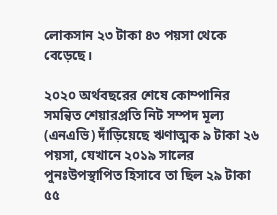লোকসান ২৩ টাকা ৪৩ পয়সা থেকে বেড়েছে।

২০২০ অর্থবছরের শেষে কোম্পানির সমন্বিত শেয়ারপ্রতি নিট সম্পদ মূল্য (এনএভি) দাঁড়িয়েছে ঋণাত্মক ৯ টাকা ২৬ পয়সা, যেখানে ২০১৯ সালের পুনঃউপস্থাপিত হিসাবে তা ছিল ২৯ টাকা ৫৫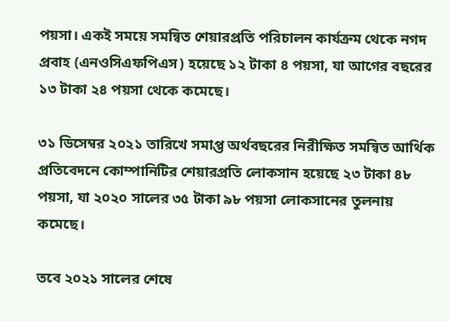পয়সা। একই সময়ে সমন্বিত শেয়ারপ্রতি পরিচালন কার্যক্রম থেকে নগদ প্রবাহ (এনওসিএফপিএস) হয়েছে ১২ টাকা ৪ পয়সা, যা আগের বছরের ১৩ টাকা ২৪ পয়সা থেকে কমেছে।

৩১ ডিসেম্বর ২০২১ তারিখে সমাপ্ত অর্থবছরের নিরীক্ষিত সমন্বিত আর্থিক প্রতিবেদনে কোম্পানিটির শেয়ারপ্রতি লোকসান হয়েছে ২৩ টাকা ৪৮ পয়সা, যা ২০২০ সালের ৩৫ টাকা ৯৮ পয়সা লোকসানের তুলনায় কমেছে।

তবে ২০২১ সালের শেষে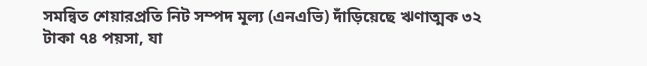সমন্বিত শেয়ারপ্রতি নিট সম্পদ মূল্য (এনএভি) দাঁড়িয়েছে ঋণাত্মক ৩২ টাকা ৭৪ পয়সা, যা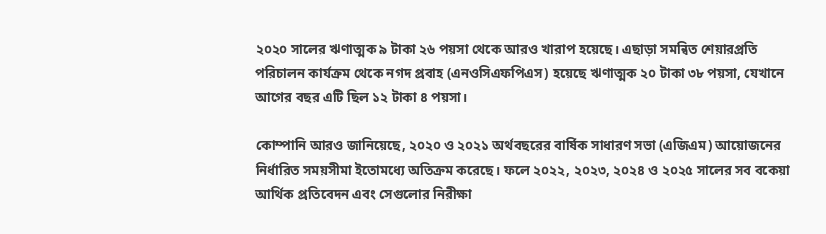২০২০ সালের ঋণাত্মক ৯ টাকা ২৬ পয়সা থেকে আরও খারাপ হয়েছে। এছাড়া সমন্বিত শেয়ারপ্রতি পরিচালন কার্যক্রম থেকে নগদ প্রবাহ (এনওসিএফপিএস) হয়েছে ঋণাত্মক ২০ টাকা ৩৮ পয়সা, যেখানে আগের বছর এটি ছিল ১২ টাকা ৪ পয়সা।

কোম্পানি আরও জানিয়েছে, ২০২০ ও ২০২১ অর্থবছরের বার্ষিক সাধারণ সভা (এজিএম) আয়োজনের নির্ধারিত সময়সীমা ইতোমধ্যে অতিক্রম করেছে। ফলে ২০২২, ২০২৩, ২০২৪ ও ২০২৫ সালের সব বকেয়া আর্থিক প্রতিবেদন এবং সেগুলোর নিরীক্ষা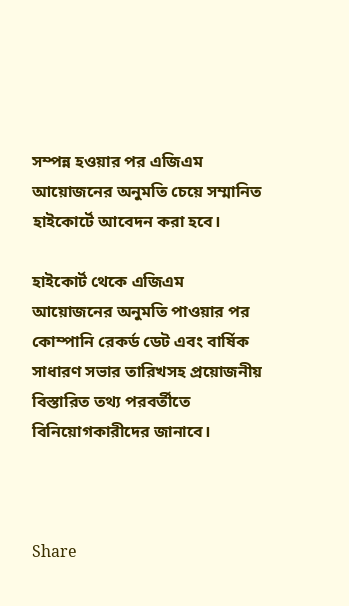সম্পন্ন হওয়ার পর এজিএম আয়োজনের অনুমতি চেয়ে সম্মানিত হাইকোর্টে আবেদন করা হবে।

হাইকোর্ট থেকে এজিএম আয়োজনের অনুমতি পাওয়ার পর কোম্পানি রেকর্ড ডেট এবং বার্ষিক সাধারণ সভার তারিখসহ প্রয়োজনীয় বিস্তারিত তথ্য পরবর্তীতে বিনিয়োগকারীদের জানাবে।



Share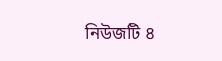নিউজটি ৪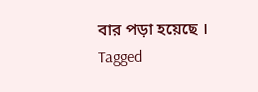বার পড়া হয়েছে ।
Tagged